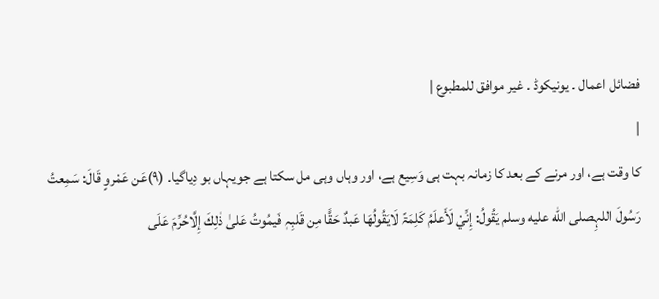فضائل اعمال ۔ یونیکوڈ ۔ غیر موافق للمطبوع |
|
کا وقت ہے، اور مرنے کے بعد کا زمانہ بہت ہی وَسِیع ہے، اور وہاں وہی مل سکتا ہے جویہاں بو دِیاگیا۔ (۹)عَن عَمْروٍ قَالَ: سَمِعتُ رَسُولَ اللہِصلى الله عليه وسلم یَقُولُ: إِنِّيْ لَأَعلَمُ کَلِمَۃً لَایَقُولُهَا عَبدٌ حَقًّا مِن قَلبِہٖ فَیمُوتُ عَلیٰ ذٰلِكَ إِلَّاحُرِّمَ عَلَی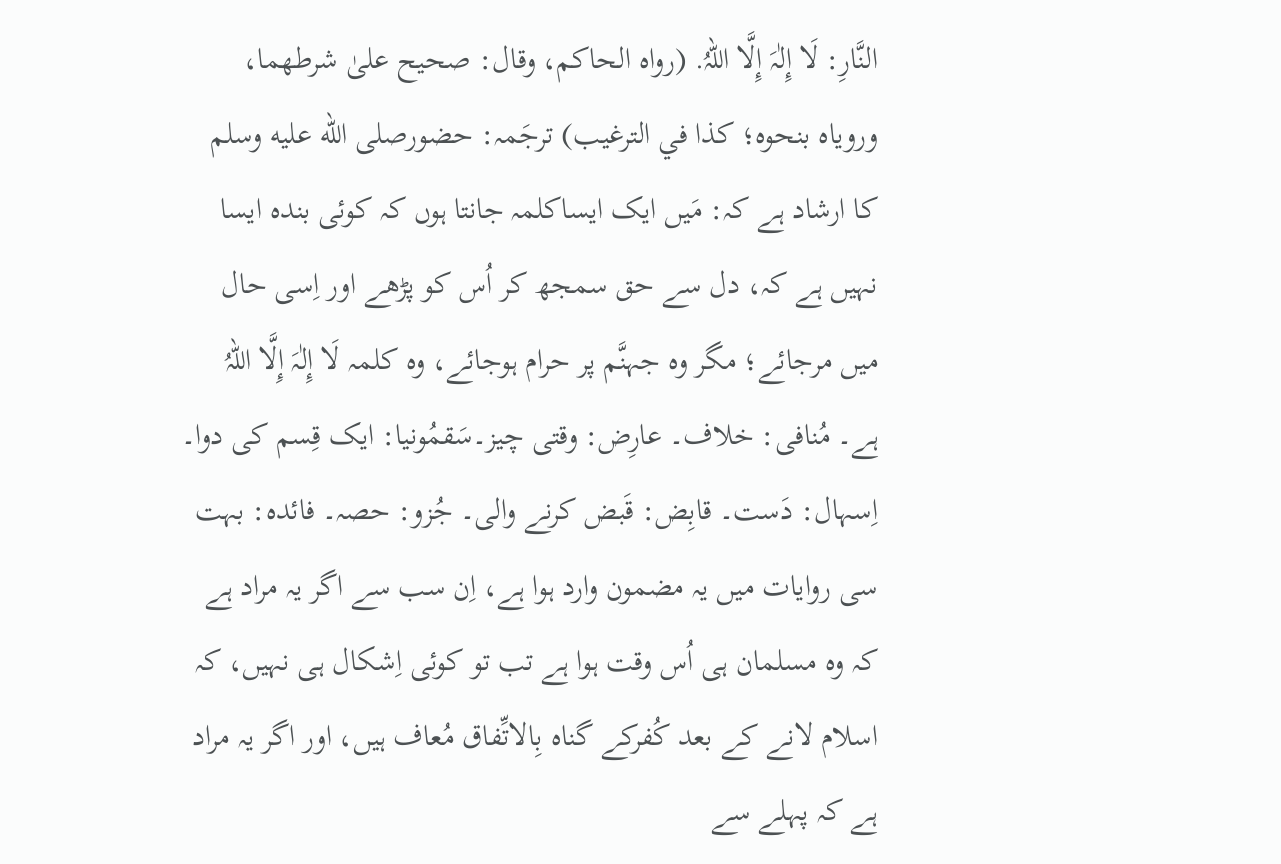النَّارِ: لَا إِلٰہَ إِلَّا اللہُ. (رواہ الحاکم، وقال: صحیح علیٰ شرطهما، ورویاہ بنحوہ؛ کذا في الترغیب) ترجَمہ: حضورصلى الله عليه وسلم کا ارشاد ہے کہ: مَیں ایک ایساکلمہ جانتا ہوں کہ کوئی بندہ ایسا نہیں ہے کہ، دل سے حق سمجھ کر اُس کو پڑھے اور اِسی حال میں مرجائے؛ مگر وہ جہنَّم پر حرام ہوجائے، وہ کلمہ لَا إِلٰہَ إِلَّا اللہُ ہے۔ مُنافی: خلاف۔ عارِض: وقتی چیز۔سَقمُونیا: ایک قِسم کی دوا۔ اِسہال: دَست۔ قابِض: قَبض کرنے والی۔ جُزو: حصہ۔ فائدہ: بہت سی روایات میں یہ مضمون وارد ہوا ہے، اِن سب سے اگر یہ مراد ہے کہ وہ مسلمان ہی اُس وقت ہوا ہے تب تو کوئی اِشکال ہی نہیں، کہ اسلام لانے کے بعد کُفرکے گناہ بِالاتِّفاق مُعاف ہیں، اور اگر یہ مراد ہے کہ پہلے سے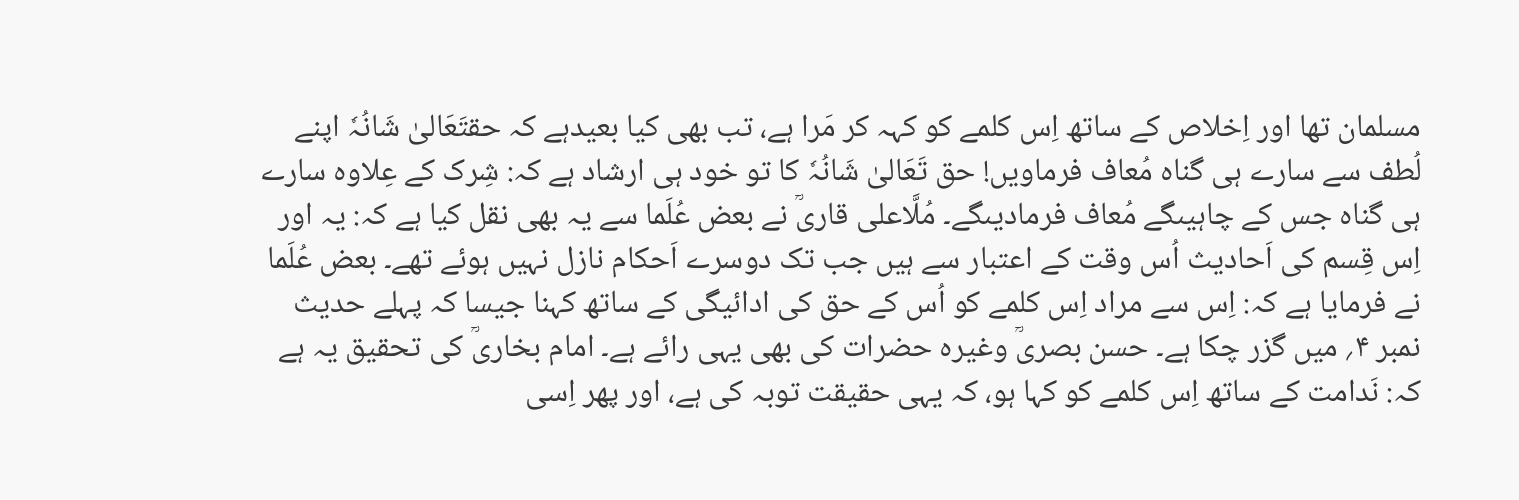مسلمان تھا اور اِخلاص کے ساتھ اِس کلمے کو کہہ کر مَرا ہے، تب بھی کیا بعیدہے کہ حقتَعَالیٰ شَانُہٗ اپنے لُطف سے سارے ہی گناہ مُعاف فرماویں! حق تَعَالیٰ شَانُہٗ کا تو خود ہی ارشاد ہے کہ: شِرک کے عِلاوہ سارے ہی گناہ جس کے چاہیںگے مُعاف فرمادیںگے۔ مُلَّاعلی قاریؒ نے بعض عُلَما سے یہ بھی نقل کیا ہے کہ: یہ اور اِس قِسم کی اَحادیث اُس وقت کے اعتبار سے ہیں جب تک دوسرے اَحکام نازل نہیں ہوئے تھے۔ بعض عُلَما نے فرمایا ہے کہ: اِس سے مراد اِس کلمے کو اُس کے حق کی ادائیگی کے ساتھ کہنا جیسا کہ پہلے حدیث نمبر ۴؍ میں گزر چکا ہے۔ حسن بصریؒ وغیرہ حضرات کی بھی یہی رائے ہے۔ امام بخاریؒ کی تحقیق یہ ہے کہ: نَدامت کے ساتھ اِس کلمے کو کہا ہو، کہ یہی حقیقت توبہ کی ہے، اور پھر اِسی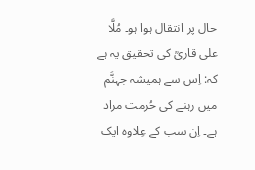حال پر انتقال ہوا ہو۔ مُلَّا علی قاریؒ کی تحقیق یہ ہے کہ: اِس سے ہمیشہ جہنَّم میں رہنے کی حُرمت مراد ہے۔ اِن سب کے عِلاوہ ایک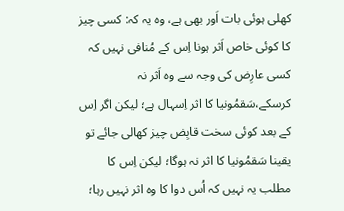کھلی ہوئی بات اَور بھی ہے، وہ یہ کہ: کسی چیز کا کوئی خاص اَثر ہونا اِس کے مُنافی نہیں کہ کسی عارِض کی وجہ سے وہ اَثر نہ کرسکے،سَقمُونیا کا اثر اِسہال ہے؛ لیکن اگر اِس کے بعد کوئی سخت قابِض چیز کھالی جائے تو یقینا سَقمُونیا کا اثر نہ ہوگا؛ لیکن اِس کا مطلب یہ نہیں کہ اُس دوا کا وہ اثر نہیں رہا؛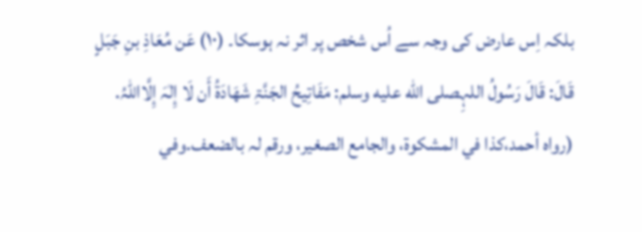بلکہ اِس عارض کی وجہ سے اُس شخص پر اثر نہ ہوسکا۔ (۱۰) عَن مُعَاذِ بنِ جَبَلٍ قَالَ: قَالَ رَسُولُ اللہِصلى الله عليه وسلم: مَفَاتِیحُ الجَنَّۃِ شَهَادَۃُ أَن لَا إِلٰہَ إِلَّااللہُ. (رواہ أحمد،کذا في المشکوۃ، والجامع الصغیر، ورقم لہ بالضعف.وفي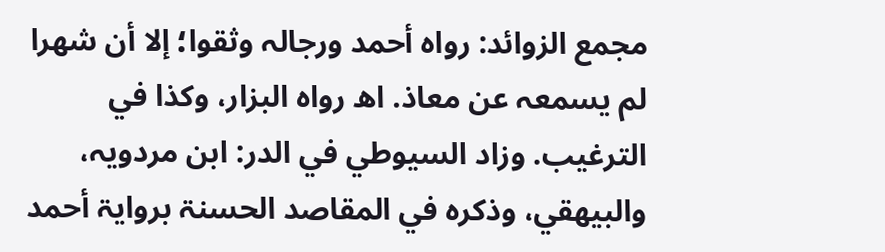مجمع الزوائد: رواہ أحمد ورجالہ وثقوا؛ إلا أن شهرا لم یسمعہ عن معاذ. اھ رواہ البزار، وکذا في الترغیب. وزاد السیوطي في الدر: ابن مردویہ، والبیهقي، وذکرہ في المقاصد الحسنۃ بروایۃ أحمد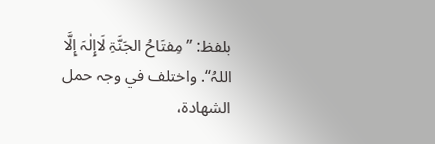بلفظ: ’’مِفتَاحُ الجَنَّۃِ لَاإِلٰہَ إِلَّا اللہُ‘‘. واختلف في وجہ حمل الشهادۃ،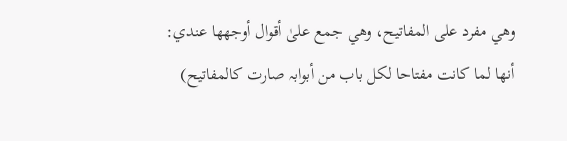وهي مفرد علی المفاتیح، وهي جمع علیٰ أقوال أوجهها عندي: أنها لما کانت مفتاحا لکل باب من أبوابہ صارت کالمفاتیح)